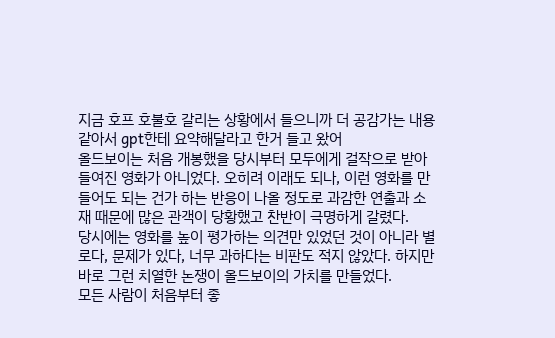지금 호프 호불호 갈리는 상황에서 들으니까 더 공감가는 내용 같아서 gpt한테 요약해달라고 한거 들고 왔어
올드보이는 처음 개봉했을 당시부터 모두에게 걸작으로 받아들여진 영화가 아니었다. 오히려 이래도 되나, 이런 영화를 만들어도 되는 건가 하는 반응이 나올 정도로 과감한 연출과 소재 때문에 많은 관객이 당황했고 찬반이 극명하게 갈렸다.
당시에는 영화를 높이 평가하는 의견만 있었던 것이 아니라 별로다, 문제가 있다, 너무 과하다는 비판도 적지 않았다. 하지만 바로 그런 치열한 논쟁이 올드보이의 가치를 만들었다.
모든 사람이 처음부터 좋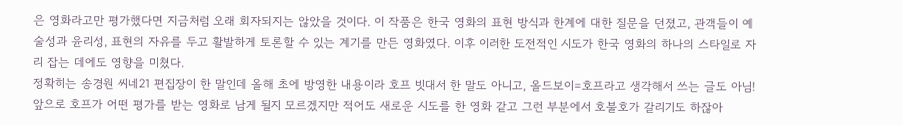은 영화라고만 평가했다면 지금처럼 오래 회자되지는 않았을 것이다. 이 작품은 한국 영화의 표현 방식과 한계에 대한 질문을 던졌고, 관객들이 예술성과 윤리성, 표현의 자유를 두고 활발하게 토론할 수 있는 계기를 만든 영화였다. 이후 이러한 도전적인 시도가 한국 영화의 하나의 스타일로 자리 잡는 데에도 영향을 미쳤다.
정확히는 송경원 씨네21 편집장이 한 말인데 올해 초에 방영한 내용이라 호프 빗대서 한 말도 아니고, 올드보이=호프라고 생각해서 쓰는 글도 아님!
앞으로 호프가 어떤 평가를 받는 영화로 남게 될지 모르겠지만 적어도 새로운 시도를 한 영화 같고 그런 부분에서 호불호가 갈리기도 하잖아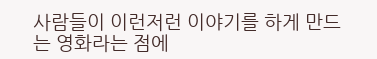사람들이 이런저런 이야기를 하게 만드는 영화라는 점에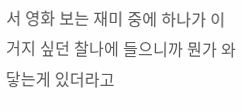서 영화 보는 재미 중에 하나가 이거지 싶던 찰나에 들으니까 뭔가 와닿는게 있더라고